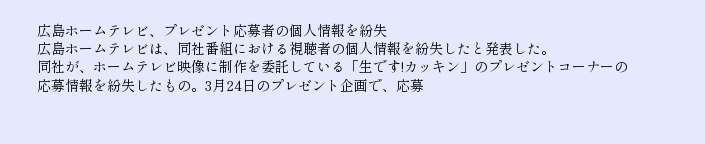広島ホームテレビ、プレゼント応募者の個人情報を紛失
広島ホームテレビは、同社番組における視聴者の個人情報を紛失したと発表した。
同社が、ホームテレビ映像に制作を委託している「生です!カッキン」のプレゼントコーナーの応募情報を紛失したもの。3月24日のプレゼント企画で、応募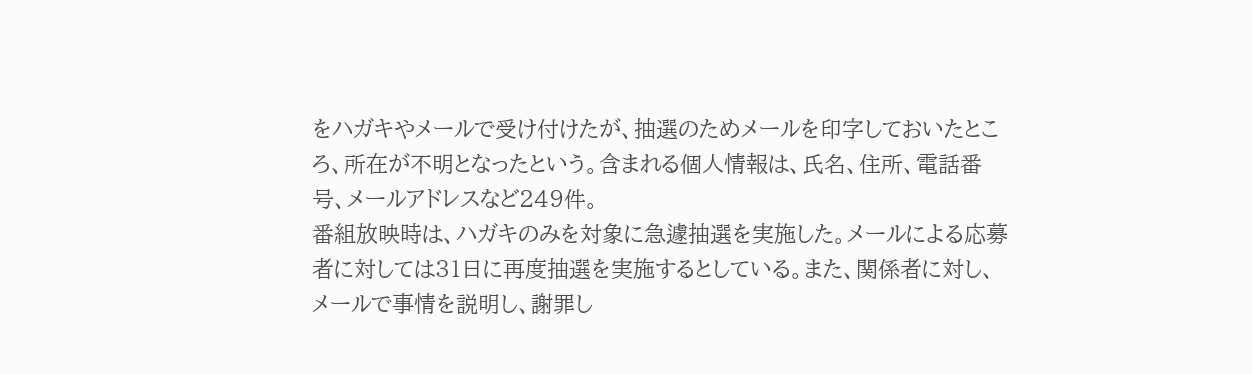をハガキやメールで受け付けたが、抽選のためメールを印字しておいたところ、所在が不明となったという。含まれる個人情報は、氏名、住所、電話番号、メールアドレスなど249件。
番組放映時は、ハガキのみを対象に急遽抽選を実施した。メールによる応募者に対しては31日に再度抽選を実施するとしている。また、関係者に対し、メールで事情を説明し、謝罪し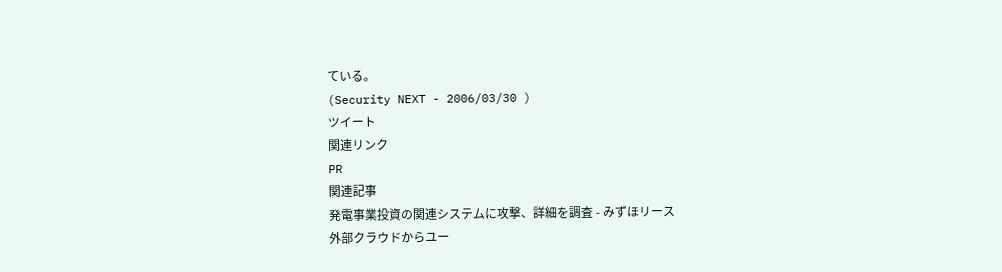ている。
(Security NEXT - 2006/03/30 )
ツイート
関連リンク
PR
関連記事
発電事業投資の関連システムに攻撃、詳細を調査 - みずほリース
外部クラウドからユー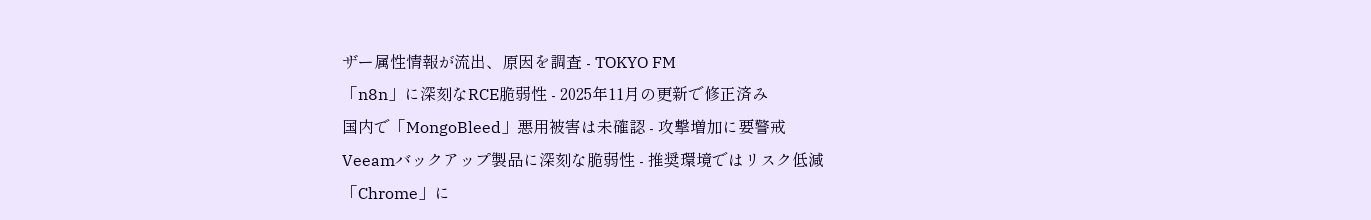ザー属性情報が流出、原因を調査 - TOKYO FM
「n8n」に深刻なRCE脆弱性 - 2025年11月の更新で修正済み
国内で「MongoBleed」悪用被害は未確認 - 攻撃増加に要警戒
Veeamバックアップ製品に深刻な脆弱性 - 推奨環境ではリスク低減
「Chrome」に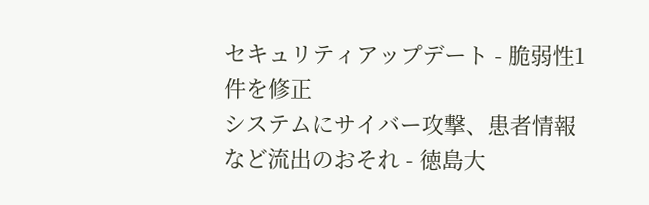セキュリティアップデート - 脆弱性1件を修正
システムにサイバー攻撃、患者情報など流出のおそれ - 徳島大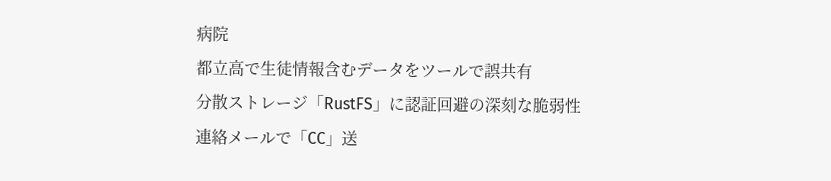病院
都立高で生徒情報含むデータをツールで誤共有
分散ストレージ「RustFS」に認証回避の深刻な脆弱性
連絡メールで「CC」送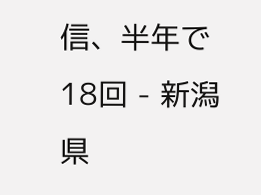信、半年で18回 - 新潟県